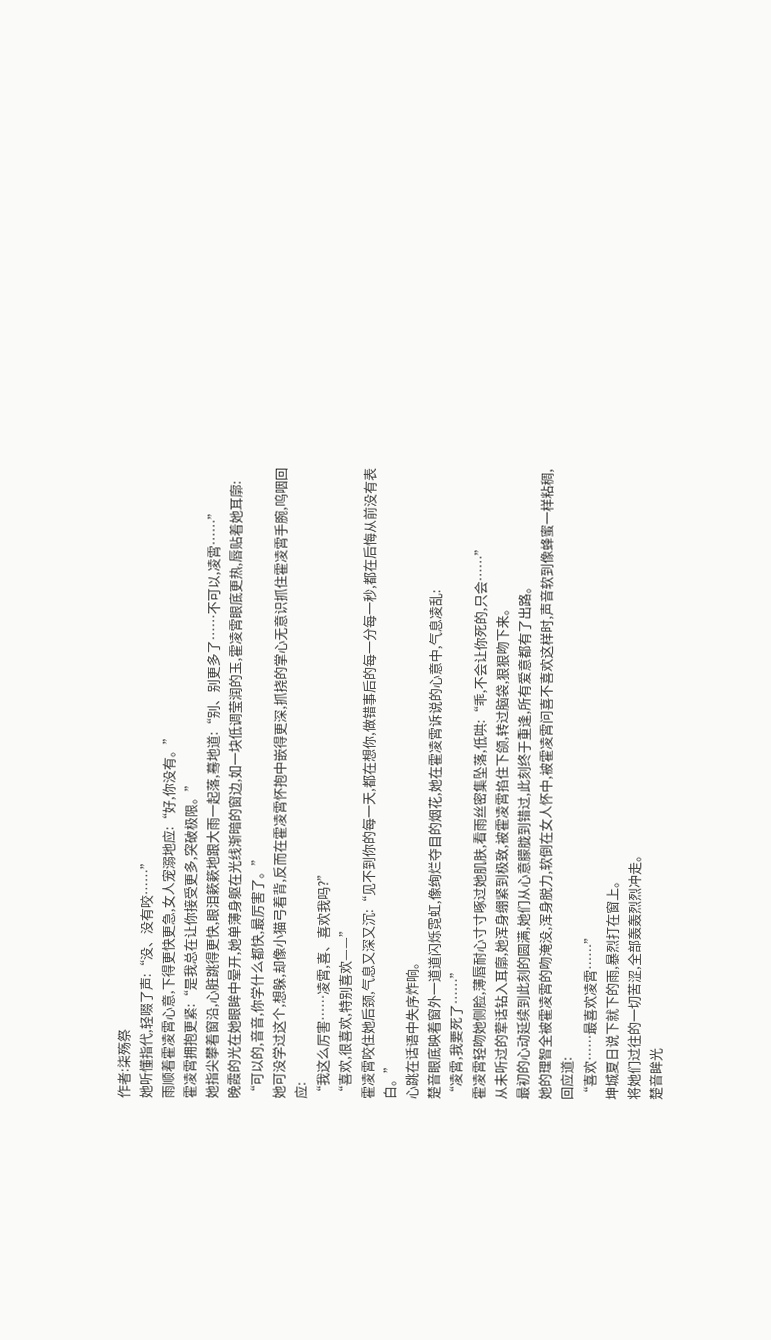作者:柒殇祭
她听懂指代,轻啜了声:“没、没有咬……”
雨顺着霍凌霄心意,下得更快更急,女人宠溺地应:“好,你没有。”
霍凌霄拥抱更紧:“是我总在让你接受更多,突破极限。”
她指尖攀着窗沿,心脏跳得更快,眼泪簌簌地跟大雨一起落,蓦地道:“别、别更多了……不可以,凌霄……”
晚霞的光在她眼眸中晕开,她单薄身躯在光线渐暗的窗边,如一块低调莹润的玉,霍凌霄眼底更热,唇贴着她耳廓:
“可以的,音音,你学什么都快,最厉害了。”
她可没学过这个,想躲,却像小猫弓着背,反而在霍凌霄怀抱中嵌得更深,抓挠的掌心无意识抓住霍凌霄手腕,呜咽回应:
“我这么厉害……凌霄,喜、喜欢我吗?”
“喜欢,很喜欢,特别喜欢——”
霍凌霄咬住她后颈,气息又深又沉:“见不到你的每一天,都在想你,做错事后的每一分每一秒,都在后悔从前没有表白。”
心跳在话语中失序炸响。
楚音眼底映着窗外一道道闪烁霓虹,像绚烂夺目的烟花,她在霍凌霄诉说的心意中,气息凌乱:
“凌霄,我要死了……”
霍凌霄轻吻她侧脸,薄唇耐心寸寸啄过她肌肤,看雨丝密集坠落,低哄:“乖,不会让你死的,只会……”
从未听过的荤话钻入耳廓,她浑身绷紧到极致,被霍凌霄掐住下颌,转过脑袋,狠狠吻下来。
最初的心动延续到此刻的圆满,她们从心意朦胧到错过,此刻终于重逢,所有爱意都有了出路。
她的理智全被霍凌霄的吻淹没,浑身脱力,软倒在女人怀中,被霍凌霄问喜不喜欢这样时,声音软到像蜂蜜一样粘稠,回应道:
“喜欢……最喜欢凌霄……”
坤城夏日说下就下的雨,暴烈打在窗上。
将她们过往的一切苦涩,全部轰轰烈烈冲走。
楚音眸光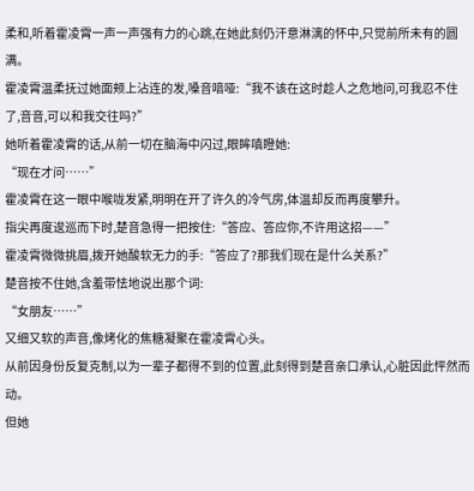柔和,听着霍凌霄一声一声强有力的心跳,在她此刻仍汗意淋漓的怀中,只觉前所未有的圆满。
霍凌霄温柔抚过她面颊上沾连的发,嗓音喑哑:“我不该在这时趁人之危地问,可我忍不住了,音音,可以和我交往吗?”
她听着霍凌霄的话,从前一切在脑海中闪过,眼眸嗔瞪她:
“现在才问……”
霍凌霄在这一眼中喉咙发紧,明明在开了许久的冷气房,体温却反而再度攀升。
指尖再度逡巡而下时,楚音急得一把按住:“答应、答应你,不许用这招——”
霍凌霄微微挑眉,拨开她酸软无力的手:“答应了?那我们现在是什么关系?”
楚音按不住她,含羞带怯地说出那个词:
“女朋友……”
又细又软的声音,像烤化的焦糖凝聚在霍凌霄心头。
从前因身份反复克制,以为一辈子都得不到的位置,此刻得到楚音亲口承认,心脏因此怦然而动。
但她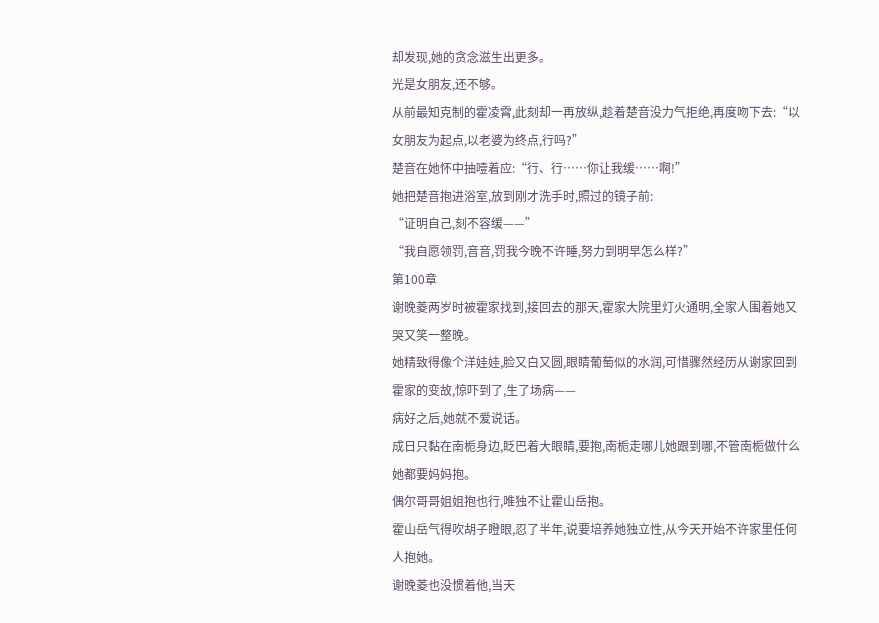却发现,她的贪念滋生出更多。
光是女朋友,还不够。
从前最知克制的霍凌霄,此刻却一再放纵,趁着楚音没力气拒绝,再度吻下去:“以女朋友为起点,以老婆为终点,行吗?”
楚音在她怀中抽噎着应:“行、行……你让我缓……啊!”
她把楚音抱进浴室,放到刚才洗手时,照过的镜子前:
“证明自己,刻不容缓——”
“我自愿领罚,音音,罚我今晚不许睡,努力到明早怎么样?”
第100章
谢晚菱两岁时被霍家找到,接回去的那天,霍家大院里灯火通明,全家人围着她又哭又笑一整晚。
她精致得像个洋娃娃,脸又白又圆,眼睛葡萄似的水润,可惜骤然经历从谢家回到霍家的变故,惊吓到了,生了场病——
病好之后,她就不爱说话。
成日只黏在南栀身边,眨巴着大眼睛,要抱,南栀走哪儿她跟到哪,不管南栀做什么她都要妈妈抱。
偶尔哥哥姐姐抱也行,唯独不让霍山岳抱。
霍山岳气得吹胡子瞪眼,忍了半年,说要培养她独立性,从今天开始不许家里任何人抱她。
谢晚菱也没惯着他,当天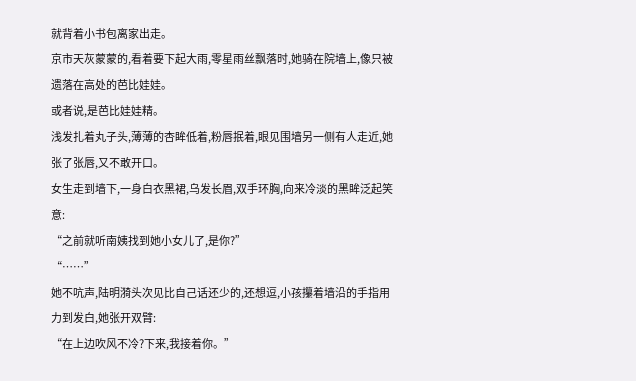就背着小书包离家出走。
京市天灰蒙蒙的,看着要下起大雨,零星雨丝飘落时,她骑在院墙上,像只被遗落在高处的芭比娃娃。
或者说,是芭比娃娃精。
浅发扎着丸子头,薄薄的杏眸低着,粉唇抿着,眼见围墙另一侧有人走近,她张了张唇,又不敢开口。
女生走到墙下,一身白衣黑裙,乌发长眉,双手环胸,向来冷淡的黑眸泛起笑意:
“之前就听南姨找到她小女儿了,是你?”
“……”
她不吭声,陆明漪头次见比自己话还少的,还想逗,小孩攥着墙沿的手指用力到发白,她张开双臂:
“在上边吹风不冷?下来,我接着你。”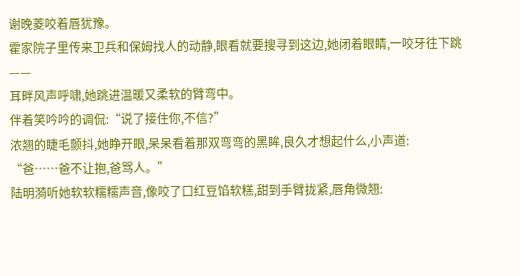谢晚菱咬着唇犹豫。
霍家院子里传来卫兵和保姆找人的动静,眼看就要搜寻到这边,她闭着眼睛,一咬牙往下跳——
耳畔风声呼啸,她跳进温暖又柔软的臂弯中。
伴着笑吟吟的调侃:“说了接住你,不信?”
浓翘的睫毛颤抖,她睁开眼,呆呆看着那双弯弯的黑眸,良久才想起什么,小声道:
“爸……爸不让抱,爸骂人。”
陆明漪听她软软糯糯声音,像咬了口红豆馅软糕,甜到手臂拢紧,唇角微翘: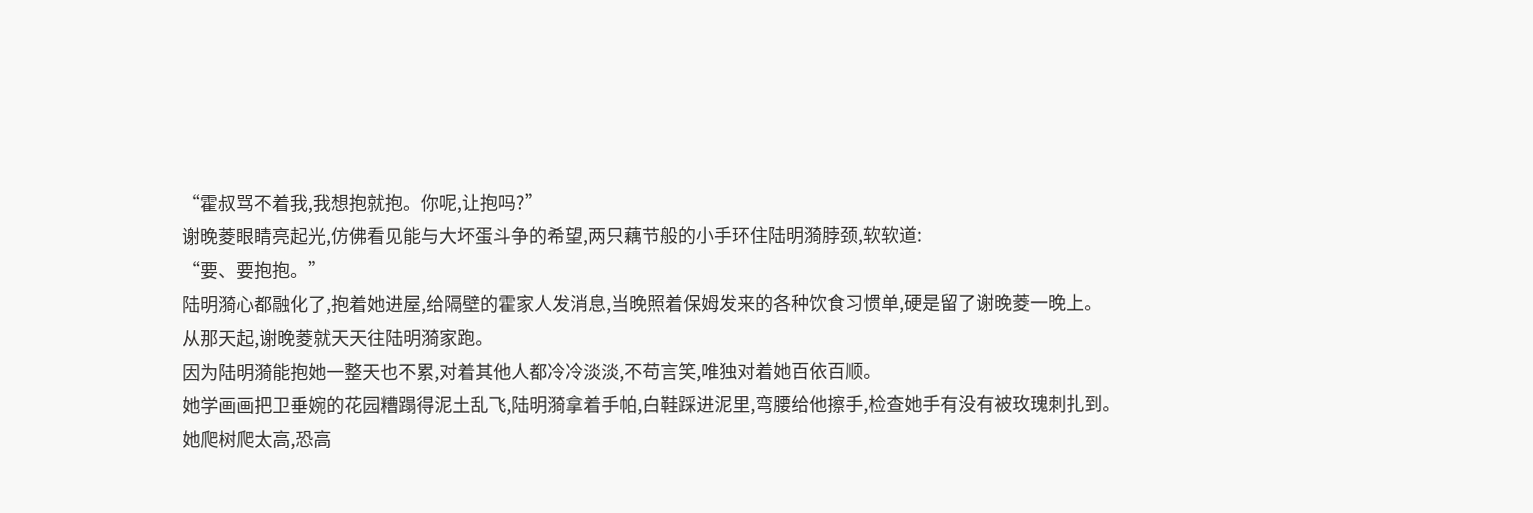“霍叔骂不着我,我想抱就抱。你呢,让抱吗?”
谢晚菱眼睛亮起光,仿佛看见能与大坏蛋斗争的希望,两只藕节般的小手环住陆明漪脖颈,软软道:
“要、要抱抱。”
陆明漪心都融化了,抱着她进屋,给隔壁的霍家人发消息,当晚照着保姆发来的各种饮食习惯单,硬是留了谢晚菱一晚上。
从那天起,谢晚菱就天天往陆明漪家跑。
因为陆明漪能抱她一整天也不累,对着其他人都冷冷淡淡,不苟言笑,唯独对着她百依百顺。
她学画画把卫垂婉的花园糟蹋得泥土乱飞,陆明漪拿着手帕,白鞋踩进泥里,弯腰给他擦手,检查她手有没有被玫瑰刺扎到。
她爬树爬太高,恐高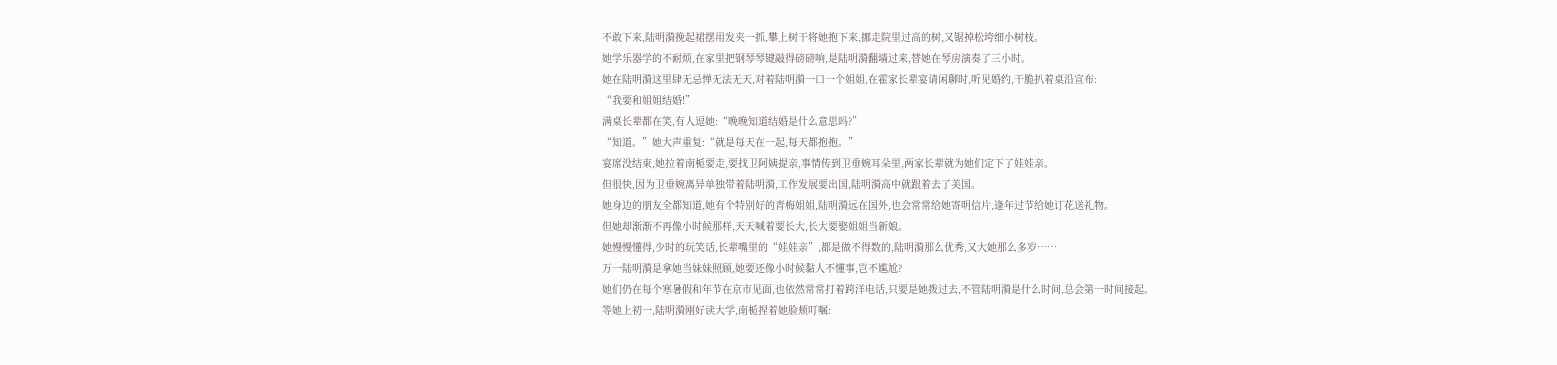不敢下来,陆明漪挽起裙摆用发夹一抓,攀上树干将她抱下来,挪走院里过高的树,又锯掉松垮细小树枝。
她学乐器学的不耐烦,在家里把钢琴琴键敲得磅磅响,是陆明漪翻墙过来,替她在琴房演奏了三小时。
她在陆明漪这里肆无忌惮无法无天,对着陆明漪一口一个姐姐,在霍家长辈宴请闲聊时,听见婚约,干脆扒着桌沿宣布:
“我要和姐姐结婚!”
满桌长辈都在笑,有人逗她:“晚晚知道结婚是什么意思吗?”
“知道。”她大声重复:“就是每天在一起,每天都抱抱。”
宴席没结束,她拉着南栀要走,要找卫阿姨提亲,事情传到卫垂婉耳朵里,两家长辈就为她们定下了娃娃亲。
但很快,因为卫垂婉离异单独带着陆明漪,工作发展要出国,陆明漪高中就跟着去了美国。
她身边的朋友全都知道,她有个特别好的青梅姐姐,陆明漪远在国外,也会常常给她寄明信片,逢年过节给她订花送礼物。
但她却渐渐不再像小时候那样,天天喊着要长大,长大要娶姐姐当新娘。
她慢慢懂得,少时的玩笑话,长辈嘴里的“娃娃亲”,都是做不得数的,陆明漪那么优秀,又大她那么多岁……
万一陆明漪是拿她当妹妹照顾,她要还像小时候黏人不懂事,岂不尴尬?
她们仍在每个寒暑假和年节在京市见面,也依然常常打着跨洋电话,只要是她拨过去,不管陆明漪是什么时间,总会第一时间接起。
等她上初一,陆明漪刚好读大学,南栀捏着她脸颊叮嘱: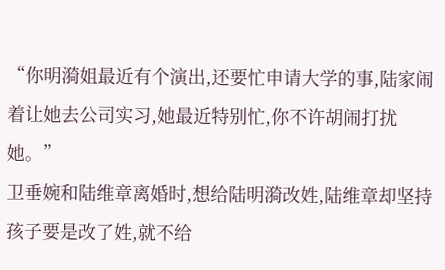“你明漪姐最近有个演出,还要忙申请大学的事,陆家闹着让她去公司实习,她最近特别忙,你不许胡闹打扰她。”
卫垂婉和陆维章离婚时,想给陆明漪改姓,陆维章却坚持孩子要是改了姓,就不给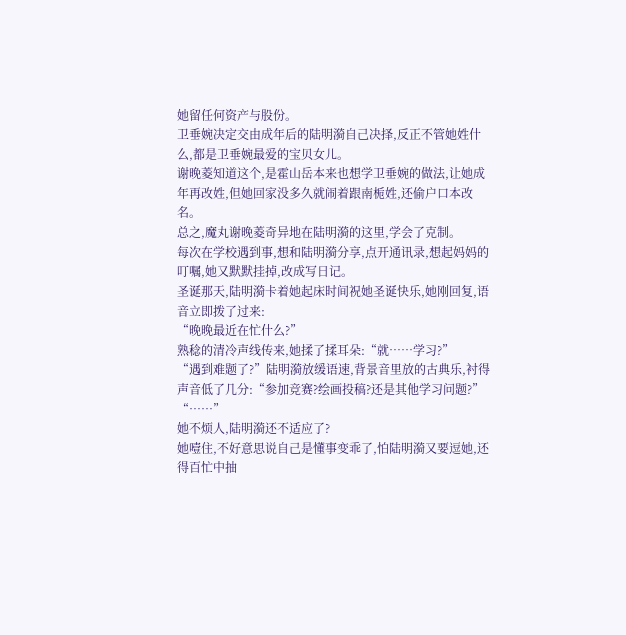她留任何资产与股份。
卫垂婉决定交由成年后的陆明漪自己决择,反正不管她姓什么,都是卫垂婉最爱的宝贝女儿。
谢晚菱知道这个,是霍山岳本来也想学卫垂婉的做法,让她成年再改姓,但她回家没多久就闹着跟南栀姓,还偷户口本改名。
总之,魔丸谢晚菱奇异地在陆明漪的这里,学会了克制。
每次在学校遇到事,想和陆明漪分享,点开通讯录,想起妈妈的叮嘱,她又默默挂掉,改成写日记。
圣诞那天,陆明漪卡着她起床时间祝她圣诞快乐,她刚回复,语音立即拨了过来:
“晚晚最近在忙什么?”
熟稔的清冷声线传来,她揉了揉耳朵:“就……学习?”
“遇到难题了?”陆明漪放缓语速,背景音里放的古典乐,衬得声音低了几分:“参加竞赛?绘画投稿?还是其他学习问题?”
“……”
她不烦人,陆明漪还不适应了?
她噎住,不好意思说自己是懂事变乖了,怕陆明漪又要逗她,还得百忙中抽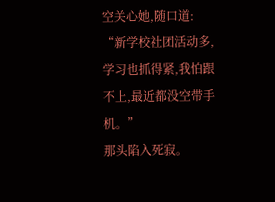空关心她,随口道:
“新学校社团活动多,学习也抓得紧,我怕跟不上,最近都没空带手机。”
那头陷入死寂。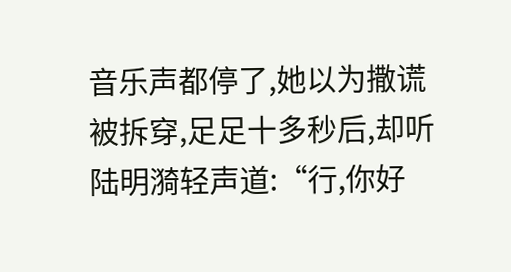音乐声都停了,她以为撒谎被拆穿,足足十多秒后,却听陆明漪轻声道:“行,你好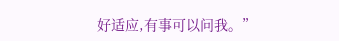好适应,有事可以问我。”